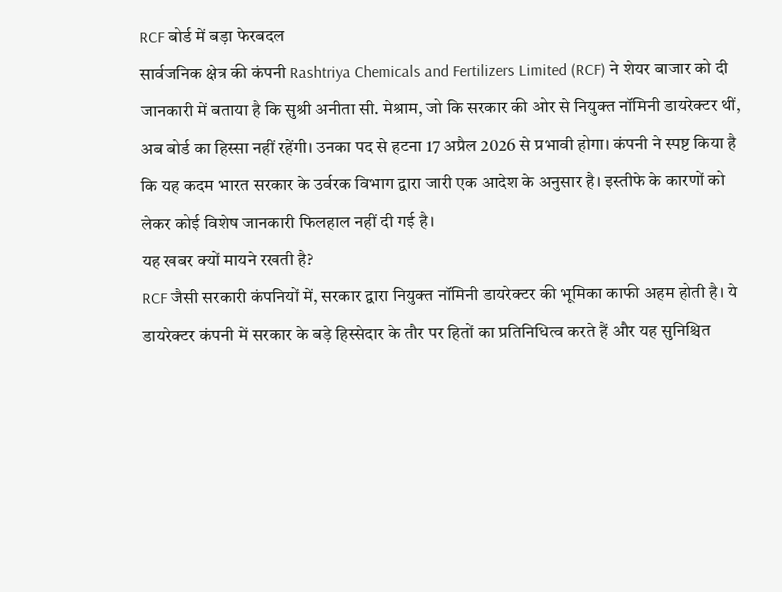RCF बोर्ड में बड़ा फेरबदल
सार्वजनिक क्षेत्र की कंपनी Rashtriya Chemicals and Fertilizers Limited (RCF) ने शेयर बाजार को दी जानकारी में बताया है कि सुश्री अनीता सी. मेश्राम, जो कि सरकार की ओर से नियुक्त नॉमिनी डायरेक्टर थीं, अब बोर्ड का हिस्सा नहीं रहेंगी। उनका पद से हटना 17 अप्रैल 2026 से प्रभावी होगा। कंपनी ने स्पष्ट किया है कि यह कदम भारत सरकार के उर्वरक विभाग द्वारा जारी एक आदेश के अनुसार है। इस्तीफे के कारणों को लेकर कोई विशेष जानकारी फिलहाल नहीं दी गई है।
यह खबर क्यों मायने रखती है?
RCF जैसी सरकारी कंपनियों में, सरकार द्वारा नियुक्त नॉमिनी डायरेक्टर की भूमिका काफी अहम होती है। ये डायरेक्टर कंपनी में सरकार के बड़े हिस्सेदार के तौर पर हितों का प्रतिनिधित्व करते हैं और यह सुनिश्चित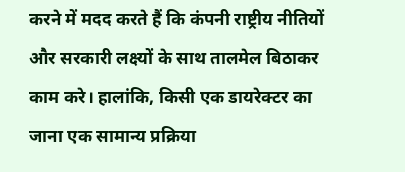करने में मदद करते हैं कि कंपनी राष्ट्रीय नीतियों और सरकारी लक्ष्यों के साथ तालमेल बिठाकर काम करे। हालांकि, किसी एक डायरेक्टर का जाना एक सामान्य प्रक्रिया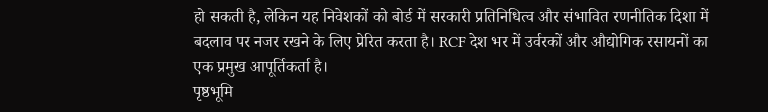हो सकती है, लेकिन यह निवेशकों को बोर्ड में सरकारी प्रतिनिधित्व और संभावित रणनीतिक दिशा में बदलाव पर नजर रखने के लिए प्रेरित करता है। RCF देश भर में उर्वरकों और औद्योगिक रसायनों का एक प्रमुख आपूर्तिकर्ता है।
पृष्ठभूमि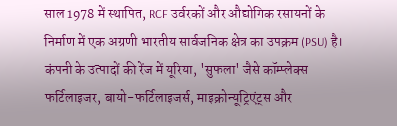साल 1978 में स्थापित, RCF उर्वरकों और औद्योगिक रसायनों के निर्माण में एक अग्रणी भारतीय सार्वजनिक क्षेत्र का उपक्रम (PSU) है। कंपनी के उत्पादों की रेंज में यूरिया, 'सुफला' जैसे कॉम्प्लेक्स फर्टिलाइजर, बायो-फर्टिलाइजर्स, माइक्रोन्यूट्रिएंट्स और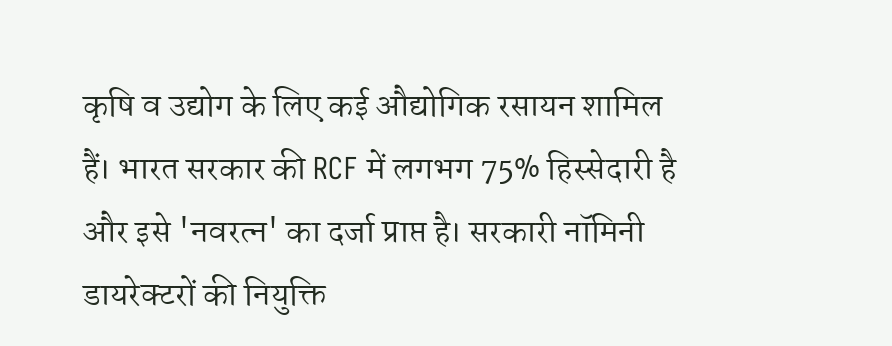कृषि व उद्योग के लिए कई औद्योगिक रसायन शामिल हैं। भारत सरकार की RCF में लगभग 75% हिस्सेदारी है और इसे 'नवरत्न' का दर्जा प्राप्त है। सरकारी नॉमिनी डायरेक्टरों की नियुक्ति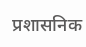प्रशासनिक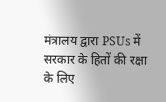मंत्रालय द्वारा PSUs में सरकार के हितों की रक्षा के लिए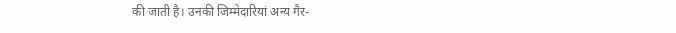की जाती है। उनकी जिम्मेदारियां अन्य गैर-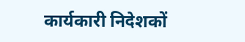कार्यकारी निदेशकों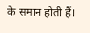के समान होती हैं।